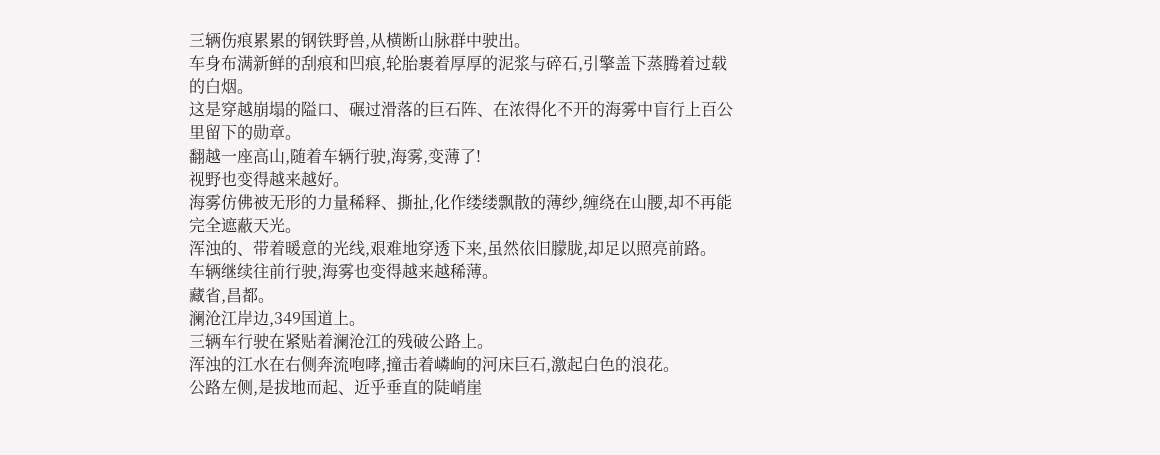三辆伤痕累累的钢铁野兽,从横断山脉群中驶出。
车身布满新鲜的刮痕和凹痕,轮胎裹着厚厚的泥浆与碎石,引擎盖下蒸腾着过载的白烟。
这是穿越崩塌的隘口、碾过滑落的巨石阵、在浓得化不开的海雾中盲行上百公里留下的勋章。
翻越一座高山,随着车辆行驶,海雾,变薄了!
视野也变得越来越好。
海雾仿佛被无形的力量稀释、撕扯,化作缕缕飘散的薄纱,缠绕在山腰,却不再能完全遮蔽天光。
浑浊的、带着暖意的光线,艰难地穿透下来,虽然依旧朦胧,却足以照亮前路。
车辆继续往前行驶,海雾也变得越来越稀薄。
藏省,昌都。
澜沧江岸边,349国道上。
三辆车行驶在紧贴着澜沧江的残破公路上。
浑浊的江水在右侧奔流咆哮,撞击着嶙峋的河床巨石,激起白色的浪花。
公路左侧,是拔地而起、近乎垂直的陡峭崖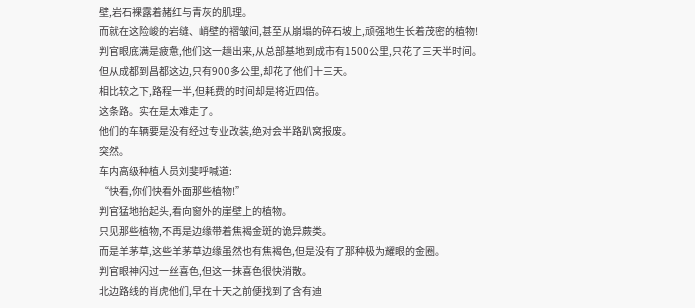壁,岩石裸露着赭红与青灰的肌理。
而就在这险峻的岩缝、峭壁的褶皱间,甚至从崩塌的碎石坡上,顽强地生长着茂密的植物!
判官眼底满是疲惫,他们这一趟出来,从总部基地到成市有1500公里,只花了三天半时间。
但从成都到昌都这边,只有900多公里,却花了他们十三天。
相比较之下,路程一半,但耗费的时间却是将近四倍。
这条路。实在是太难走了。
他们的车辆要是没有经过专业改装,绝对会半路趴窝报废。
突然。
车内高级种植人员刘斐呼喊道:
“快看,你们快看外面那些植物!”
判官猛地抬起头,看向窗外的崖壁上的植物。
只见那些植物,不再是边缘带着焦褐金斑的诡异蕨类。
而是羊茅草,这些羊茅草边缘虽然也有焦褐色,但是没有了那种极为耀眼的金圈。
判官眼神闪过一丝喜色,但这一抹喜色很快消散。
北边路线的肖虎他们,早在十天之前便找到了含有迪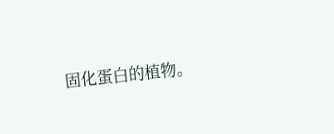固化蛋白的植物。